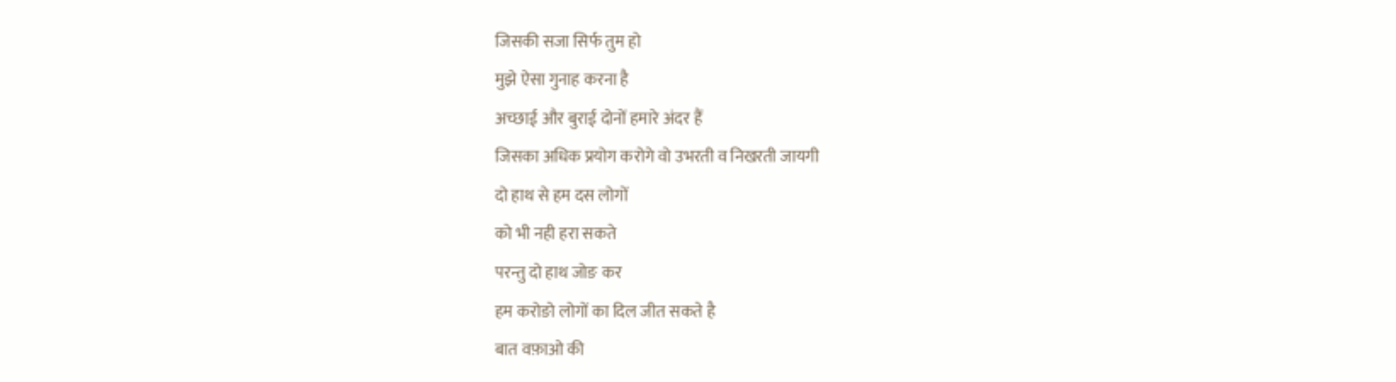जिसकी सजा सिर्फ तुम हो
मुझे ऐसा गुनाह करना है
अच्छाई और बुराई दोनों हमारे अंदर हैं
जिसका अधिक प्रयोग करोगे वो उभरती व निखरती जायगी
दो हाथ से हम दस लोगों
को भी नही हरा सकते
परन्तु दो हाथ जोङ कर
हम करोङो लोगों का दिल जीत सकते है
बात वफ़ाओ की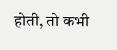होती, तो कभी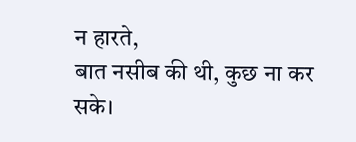न हारते,
बात नसीब की थी, कुछ ना कर सके।